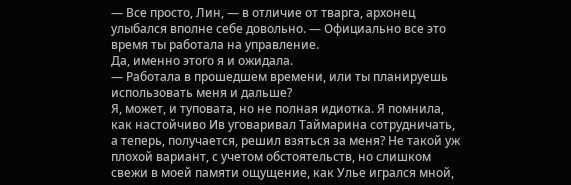— Все просто, Лин, — в отличие от тварга, архонец улыбался вполне себе довольно. — Официально все это время ты работала на управление.
Да, именно этого я и ожидала.
— Работала в прошедшем времени, или ты планируешь использовать меня и дальше?
Я, может, и туповата, но не полная идиотка. Я помнила, как настойчиво Ив уговаривал Таймарина сотрудничать, а теперь, получается, решил взяться за меня? Не такой уж плохой вариант, с учетом обстоятельств, но слишком свежи в моей памяти ощущение, как Улье игрался мной,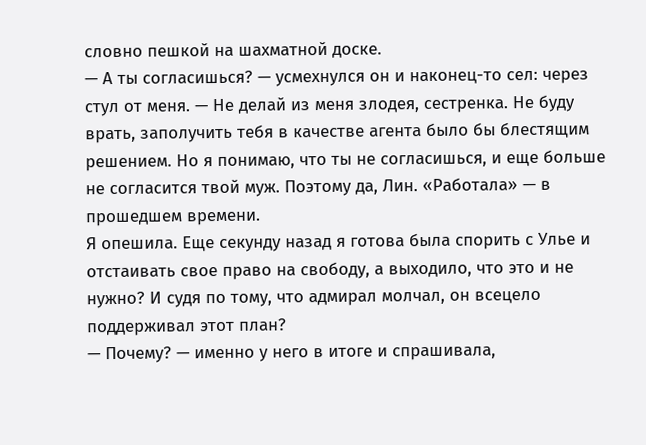словно пешкой на шахматной доске.
— А ты согласишься? — усмехнулся он и наконец-то сел: через стул от меня. — Не делай из меня злодея, сестренка. Не буду врать, заполучить тебя в качестве агента было бы блестящим решением. Но я понимаю, что ты не согласишься, и еще больше не согласится твой муж. Поэтому да, Лин. «Работала» — в прошедшем времени.
Я опешила. Еще секунду назад я готова была спорить с Улье и отстаивать свое право на свободу, а выходило, что это и не нужно? И судя по тому, что адмирал молчал, он всецело поддерживал этот план?
— Почему? — именно у него в итоге и спрашивала,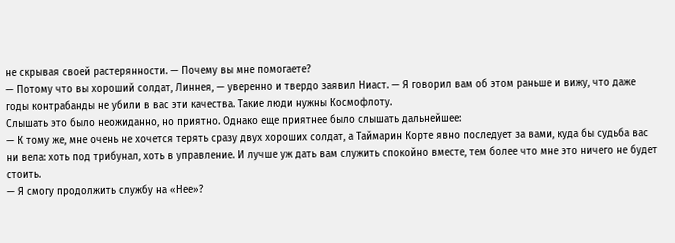не скрывая своей растерянности. — Почему вы мне помогаете?
— Потому что вы хороший солдат, Линнея, — уверенно и твердо заявил Ниаст. — Я говорил вам об этом раньше и вижу, что даже годы контрабанды не убили в вас эти качества. Такие люди нужны Космофлоту.
Слышать это было неожиданно, но приятно. Однако еще приятнее было слышать дальнейшее:
— К тому же, мне очень не хочется терять сразу двух хороших солдат, а Таймарин Корте явно последует за вами, куда бы судьба вас ни вела: хоть под трибунал, хоть в управление. И лучше уж дать вам служить спокойно вместе, тем более что мне это ничего не будет стоить.
— Я смогу продолжить службу на «Нее»?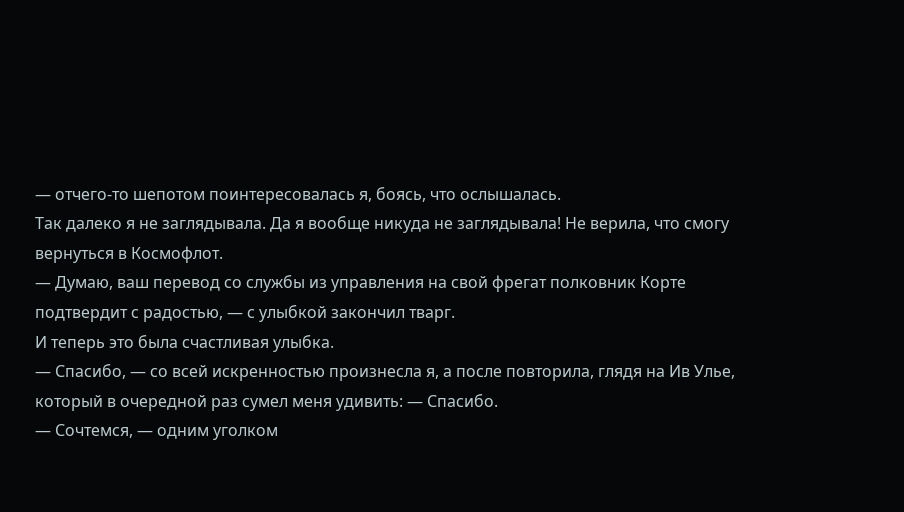— отчего-то шепотом поинтересовалась я, боясь, что ослышалась.
Так далеко я не заглядывала. Да я вообще никуда не заглядывала! Не верила, что смогу вернуться в Космофлот.
— Думаю, ваш перевод со службы из управления на свой фрегат полковник Корте подтвердит с радостью, — с улыбкой закончил тварг.
И теперь это была счастливая улыбка.
— Спасибо, — со всей искренностью произнесла я, а после повторила, глядя на Ив Улье, который в очередной раз сумел меня удивить: — Спасибо.
— Сочтемся, — одним уголком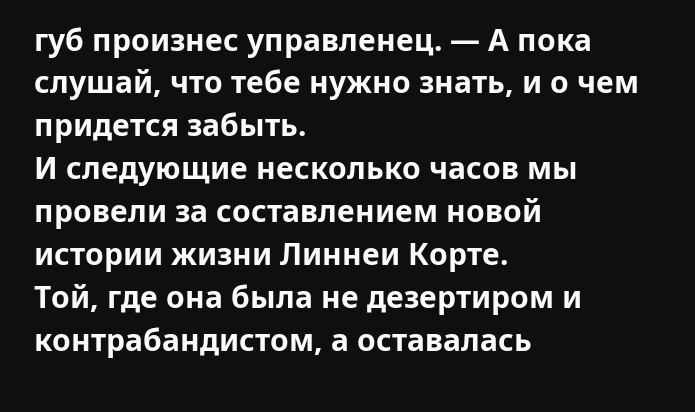губ произнес управленец. — А пока слушай, что тебе нужно знать, и о чем придется забыть.
И следующие несколько часов мы провели за составлением новой истории жизни Линнеи Корте.
Той, где она была не дезертиром и контрабандистом, а оставалась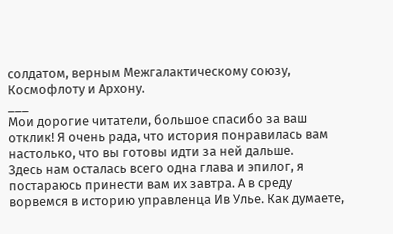солдатом, верным Межгалактическому союзу, Космофлоту и Архону.
___
Мои дорогие читатели, большое спасибо за ваш отклик! Я очень рада, что история понравилась вам настолько, что вы готовы идти за ней дальше.
Здесь нам осталась всего одна глава и эпилог, я постараюсь принести вам их завтра. А в среду ворвемся в историю управленца Ив Улье. Как думаете,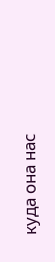куда она нас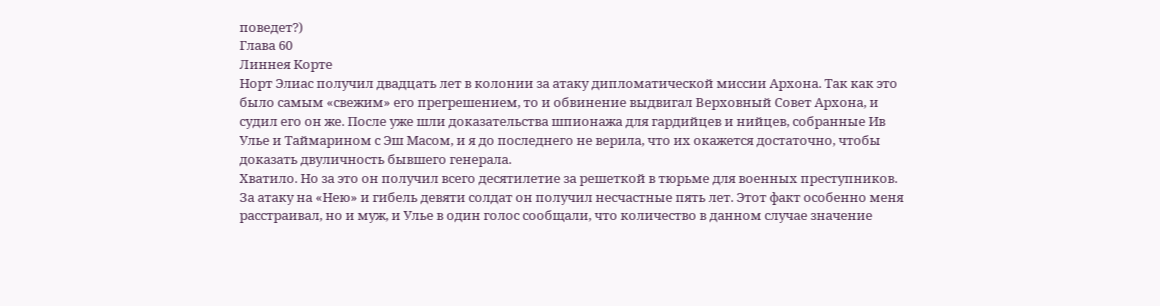поведет?)
Глава 60
Линнея Корте
Норт Элиас получил двадцать лет в колонии за атаку дипломатической миссии Архона. Так как это было самым «свежим» его прегрешением, то и обвинение выдвигал Верховный Совет Архона, и судил его он же. После уже шли доказательства шпионажа для гардийцев и нийцев, собранные Ив Улье и Таймарином с Эш Масом, и я до последнего не верила, что их окажется достаточно, чтобы доказать двуличность бывшего генерала.
Хватило. Но за это он получил всего десятилетие за решеткой в тюрьме для военных преступников.
За атаку на «Нею» и гибель девяти солдат он получил несчастные пять лет. Этот факт особенно меня расстраивал, но и муж, и Улье в один голос сообщали, что количество в данном случае значение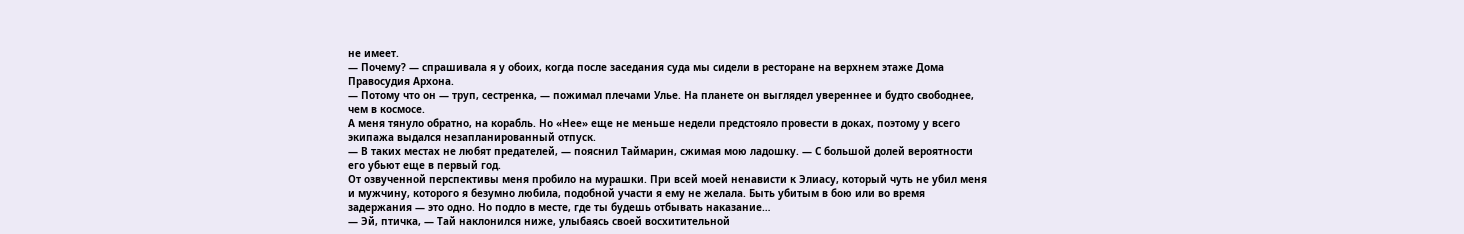не имеет.
— Почему? — спрашивала я у обоих, когда после заседания суда мы сидели в ресторане на верхнем этаже Дома Правосудия Архона.
— Потому что он — труп, сестренка, — пожимал плечами Улье. На планете он выглядел увереннее и будто свободнее, чем в космосе.
А меня тянуло обратно, на корабль. Но «Нее» еще не меньше недели предстояло провести в доках, поэтому у всего экипажа выдался незапланированный отпуск.
— В таких местах не любят предателей, — пояснил Таймарин, сжимая мою ладошку. — С большой долей вероятности его убьют еще в первый год.
От озвученной перспективы меня пробило на мурашки. При всей моей ненависти к Элиасу, который чуть не убил меня и мужчину, которого я безумно любила, подобной участи я ему не желала. Быть убитым в бою или во время задержания — это одно. Но подло в месте, где ты будешь отбывать наказание…
— Эй, птичка, — Тай наклонился ниже, улыбаясь своей восхитительной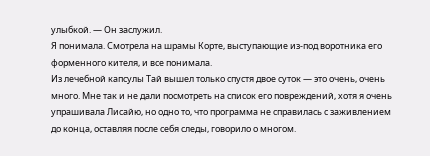улыбкой. — Он заслужил.
Я понимала. Смотрела на шрамы Корте, выступающие из-под воротника его форменного кителя, и все понимала.
Из лечебной капсулы Тай вышел только спустя двое суток — это очень, очень много. Мне так и не дали посмотреть на список его повреждений, хотя я очень упрашивала Лисайю, но одно то, что программа не справилась с заживлением до конца, оставляя после себя следы, говорило о многом.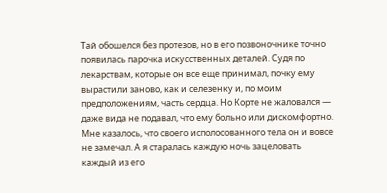Тай обошелся без протезов, но в его позвоночнике точно появилась парочка искусственных деталей. Судя по лекарствам, которые он все еще принимал, почку ему вырастили заново, как и селезенку и, по моим предположениям, часть сердца. Но Корте не жаловался — даже вида не подавал, что ему больно или дискомфортно.
Мне казалось, что своего исполосованного тела он и вовсе не замечал. А я старалась каждую ночь зацеловать каждый из его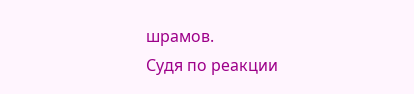шрамов.
Судя по реакции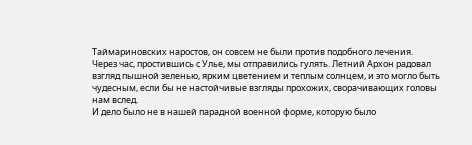Таймариновских наростов, он совсем не были против подобного лечения.
Через час, простившись с Улье, мы отправились гулять. Летний Архон радовал взгляд пышной зеленью, ярким цветением и теплым солнцем, и это могло быть чудесным, если бы не настойчивые взгляды прохожих, сворачивающих головы нам вслед.
И дело было не в нашей парадной военной форме, которую было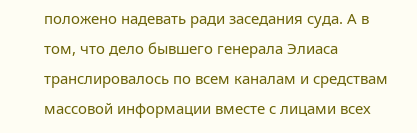положено надевать ради заседания суда. А в том, что дело бывшего генерала Элиаса транслировалось по всем каналам и средствам массовой информации вместе с лицами всех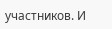участников. И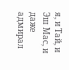я, и Тай, и Эш Мас, и даже адмирал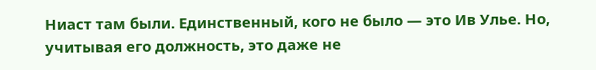Ниаст там были. Единственный, кого не было — это Ив Улье. Но, учитывая его должность, это даже не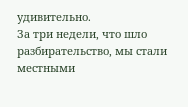удивительно.
За три недели, что шло разбирательство, мы стали местными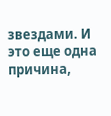звездами. И это еще одна причина,